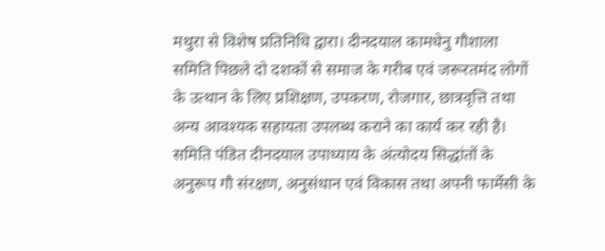मथुरा से विशेष प्रतिनिधि द्वारा। दीनदयाल कामधेनु गौशाला समिति पिछले दो दशकों से समाज के गरीब एवं जरूरतमंद लोगों के उत्थान के लिए प्रशिक्षण, उपकरण, रोजगार, छात्रवृत्ति तथा अन्य आवश्यक सहायता उपलब्ध कराने का कार्य कर रही है। समिति पंडित दीनदयाल उपाध्याय के अंत्योदय सिद्धांतों के अनुरूप गौ संरक्षण, अनुसंधान एवं विकास तथा अपनी फार्मेसी के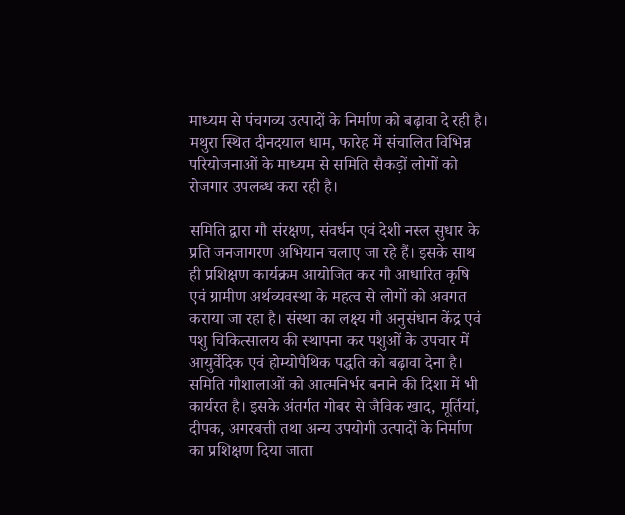माध्यम से पंचगव्य उत्पादों के निर्माण को बढ़ावा दे रही है। मथुरा स्थित दीनदयाल धाम, फारेह में संचालित विभिन्न परियोजनाओं के माध्यम से समिति सैकड़ों लोगों को रोजगार उपलब्ध करा रही है।

समिति द्वारा गौ संरक्षण, संवर्धन एवं देशी नस्ल सुधार के प्रति जनजागरण अभियान चलाए जा रहे हैं। इसके साथ ही प्रशिक्षण कार्यक्रम आयोजित कर गौ आधारित कृषि एवं ग्रामीण अर्थव्यवस्था के महत्व से लोगों को अवगत कराया जा रहा है। संस्था का लक्ष्य गौ अनुसंधान केंद्र एवं पशु चिकित्सालय की स्थापना कर पशुओं के उपचार में आयुर्वेदिक एवं होम्योपैथिक पद्धति को बढ़ावा देना है।
समिति गौशालाओं को आत्मनिर्भर बनाने की दिशा में भी कार्यरत है। इसके अंतर्गत गोबर से जैविक खाद, मूर्तियां, दीपक, अगरबत्ती तथा अन्य उपयोगी उत्पादों के निर्माण का प्रशिक्षण दिया जाता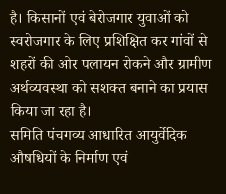है। किसानों एवं बेरोजगार युवाओं को स्वरोजगार के लिए प्रशिक्षित कर गांवों से शहरों की ओर पलायन रोकने और ग्रामीण अर्थव्यवस्था को सशक्त बनाने का प्रयास किया जा रहा है।
समिति पंचगव्य आधारित आयुर्वेदिक औषधियों के निर्माण एवं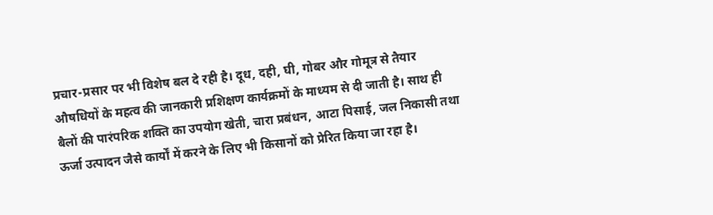प्रचार-प्रसार पर भी विशेष बल दे रही है। दूध, दही, घी, गोबर और गोमूत्र से तैयार औषधियों के महत्व की जानकारी प्रशिक्षण कार्यक्रमों के माध्यम से दी जाती है। साथ ही बैलों की पारंपरिक शक्ति का उपयोग खेती, चारा प्रबंधन, आटा पिसाई, जल निकासी तथा ऊर्जा उत्पादन जैसे कार्यों में करने के लिए भी किसानों को प्रेरित किया जा रहा है।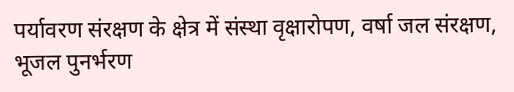पर्यावरण संरक्षण के क्षेत्र में संस्था वृक्षारोपण, वर्षा जल संरक्षण, भूजल पुनर्भरण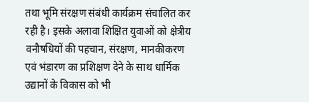तथा भूमि संरक्षण संबंधी कार्यक्रम संचालित कर रही है। इसके अलावा शिक्षित युवाओं को क्षेत्रीय वनौषधियों की पहचान, संरक्षण, मानकीकरण एवं भंडारण का प्रशिक्षण देने के साथ धार्मिक उद्यानों के विकास को भी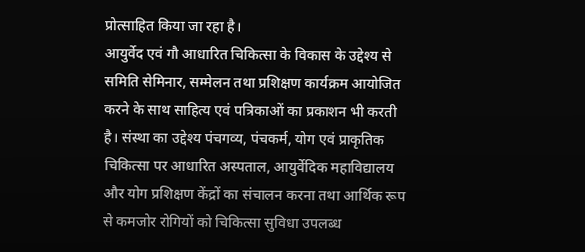प्रोत्साहित किया जा रहा है।
आयुर्वेद एवं गौ आधारित चिकित्सा के विकास के उद्देश्य से समिति सेमिनार, सम्मेलन तथा प्रशिक्षण कार्यक्रम आयोजित करने के साथ साहित्य एवं पत्रिकाओं का प्रकाशन भी करती है। संस्था का उद्देश्य पंचगव्य, पंचकर्म, योग एवं प्राकृतिक चिकित्सा पर आधारित अस्पताल, आयुर्वेदिक महाविद्यालय और योग प्रशिक्षण केंद्रों का संचालन करना तथा आर्थिक रूप से कमजोर रोगियों को चिकित्सा सुविधा उपलब्ध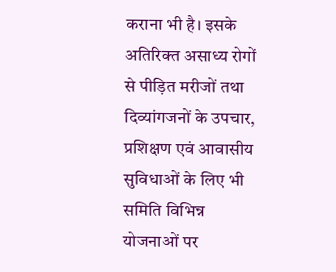कराना भी है। इसके अतिरिक्त असाध्य रोगों से पीड़ित मरीजों तथा दिव्यांगजनों के उपचार, प्रशिक्षण एवं आवासीय सुविधाओं के लिए भी समिति विभिन्न योजनाओं पर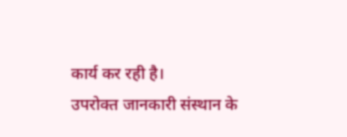कार्य कर रही है।
उपरोक्त जानकारी संस्थान के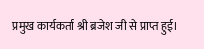प्रमुख कार्यकर्ता श्री ब्रजेश जी से प्राप्त हुई।